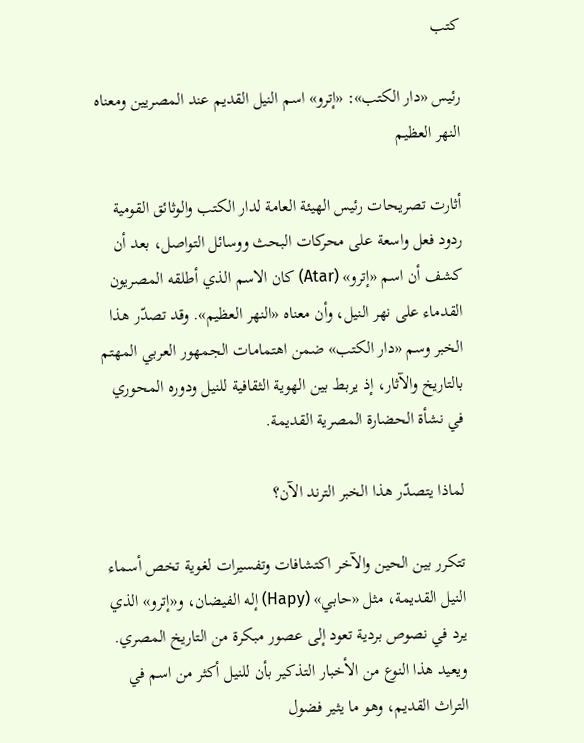كتب

رئيس «دار الكتب»: «إترو» اسم النيل القديم عند المصريين ومعناه النهر العظيم

أثارت تصريحات رئيس الهيئة العامة لدار الكتب والوثائق القومية ردود فعل واسعة على محركات البحث ووسائل التواصل، بعد أن كشف أن اسم «إترو» (Atar) كان الاسم الذي أطلقه المصريون القدماء على نهر النيل، وأن معناه «النهر العظيم». وقد تصدّر هذا الخبر وسم «دار الكتب» ضمن اهتمامات الجمهور العربي المهتم بالتاريخ والآثار، إذ يربط بين الهوية الثقافية للنيل ودوره المحوري في نشأة الحضارة المصرية القديمة.

لماذا يتصدّر هذا الخبر الترند الآن؟

تتكرر بين الحين والآخر اكتشافات وتفسيرات لغوية تخص أسماء النيل القديمة، مثل «حابي» (Hapy) إله الفيضان، و«إترو» الذي يرد في نصوص بردية تعود إلى عصور مبكرة من التاريخ المصري. ويعيد هذا النوع من الأخبار التذكير بأن للنيل أكثر من اسم في التراث القديم، وهو ما يثير فضول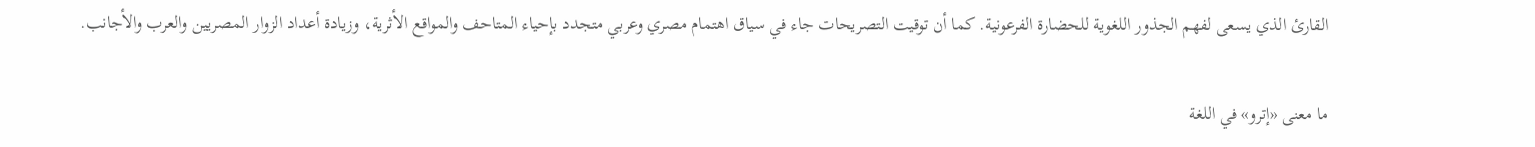القارئ الذي يسعى لفهم الجذور اللغوية للحضارة الفرعونية. كما أن توقيت التصريحات جاء في سياق اهتمام مصري وعربي متجدد بإحياء المتاحف والمواقع الأثرية، وزيادة أعداد الزوار المصريين والعرب والأجانب.

ما معنى «إترو» في اللغة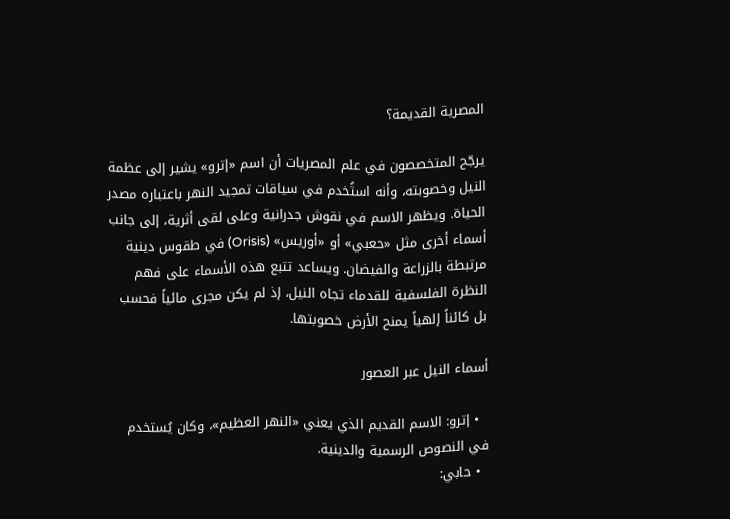المصرية القديمة؟

يرجّح المتخصصون في علم المصريات أن اسم «إترو» يشير إلى عظمة النيل وخصوبته، وأنه استُخدم في سياقات تمجيد النهر باعتباره مصدر الحياة. ويظهر الاسم في نقوش جدرانية وعلى لقى أثرية، إلى جانب أسماء أخرى مثل «حعبي» أو «أوريس» (Orisis) في طقوس دينية مرتبطة بالزراعة والفيضان. ويساعد تتبع هذه الأسماء على فهم النظرة الفلسفية للقدماء تجاه النيل، إذ لم يكن مجرى مائياً فحسب بل كائناً إلهياً يمنح الأرض خصوبتها.

أسماء النيل عبر العصور

  • إترو: الاسم القديم الذي يعني «النهر العظيم»، وكان يُستخدم في النصوص الرسمية والدينية.
  • حابي: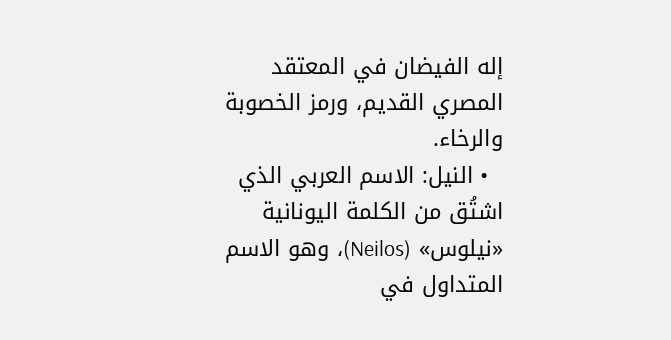إله الفيضان في المعتقد المصري القديم، ورمز الخصوبة والرخاء.
  • النيل: الاسم العربي الذي اشتُق من الكلمة اليونانية «نيلوس» (Neilos)، وهو الاسم المتداول في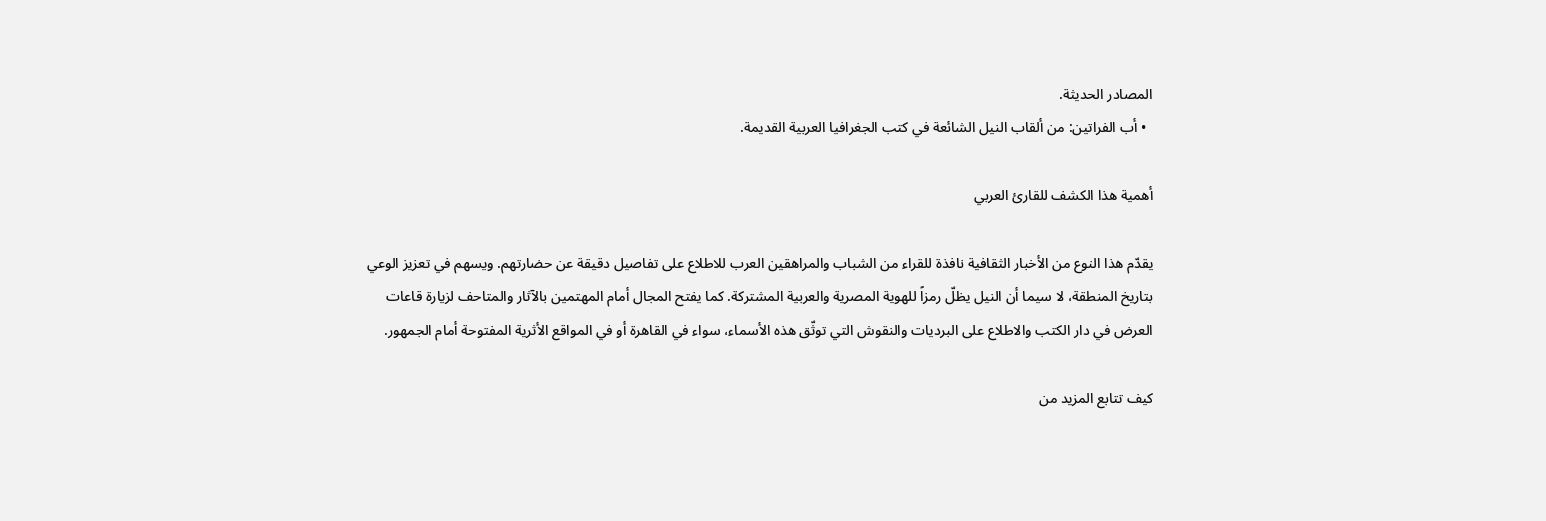المصادر الحديثة.
  • أب الفراتين: من ألقاب النيل الشائعة في كتب الجغرافيا العربية القديمة.

أهمية هذا الكشف للقارئ العربي

يقدّم هذا النوع من الأخبار الثقافية نافذة للقراء من الشباب والمراهقين العرب للاطلاع على تفاصيل دقيقة عن حضارتهم. ويسهم في تعزيز الوعي بتاريخ المنطقة، لا سيما أن النيل يظلّ رمزاً للهوية المصرية والعربية المشتركة. كما يفتح المجال أمام المهتمين بالآثار والمتاحف لزيارة قاعات العرض في دار الكتب والاطلاع على البرديات والنقوش التي توثّق هذه الأسماء، سواء في القاهرة أو في المواقع الأثرية المفتوحة أمام الجمهور.

كيف تتابع المزيد من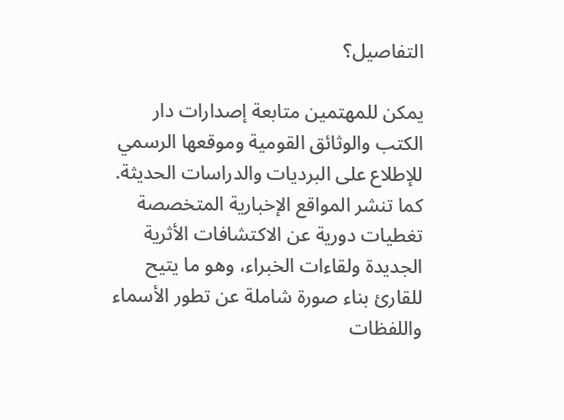التفاصيل؟

يمكن للمهتمين متابعة إصدارات دار الكتب والوثائق القومية وموقعها الرسمي للإطلاع على البرديات والدراسات الحديثة. كما تنشر المواقع الإخبارية المتخصصة تغطيات دورية عن الاكتشافات الأثرية الجديدة ولقاءات الخبراء، وهو ما يتيح للقارئ بناء صورة شاملة عن تطور الأسماء واللفظات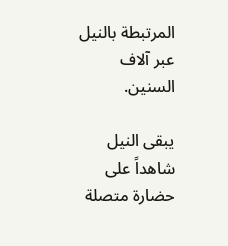المرتبطة بالنيل عبر آلاف السنين.

يبقى النيل شاهداً على حضارة متصلة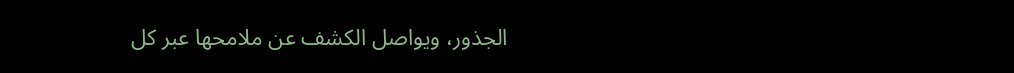الجذور، ويواصل الكشف عن ملامحها عبر كل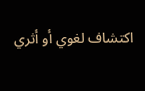اكتشاف لغوي أو أثري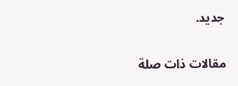جديد.

مقالات ذات صلة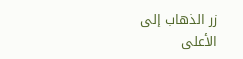زر الذهاب إلى الأعلى